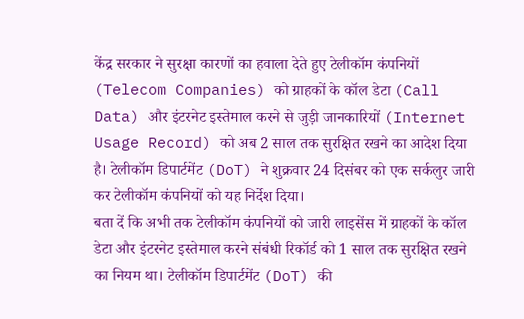केंद्र सरकार ने सुरक्षा कारणों का हवाला देते हुए टेलीकॉम कंपनियों (Telecom Companies) को ग्राहकों के कॉल डेटा (Call Data) और इंटरनेट इस्तेमाल करने से जुड़ी जानकारियों (Internet Usage Record) को अब 2 साल तक सुरक्षित रखने का आदेश दिया है। टेलीकॉम डिपार्टमेंट (DoT) ने शुक्रवार 24 दिसंबर को एक सर्कलुर जारी कर टेलीकॉम कंपनियों को यह निर्देश दिया।
बता दें कि अभी तक टेलीकॉम कंपनियों को जारी लाइसेंस में ग्राहकों के कॉल डेटा और इंटरनेट इस्तेमाल करने संबंधी रिकॉर्ड को 1 साल तक सुरक्षित रखने का नियम था। टेलीकॉम डिपार्टमेंट (DoT) की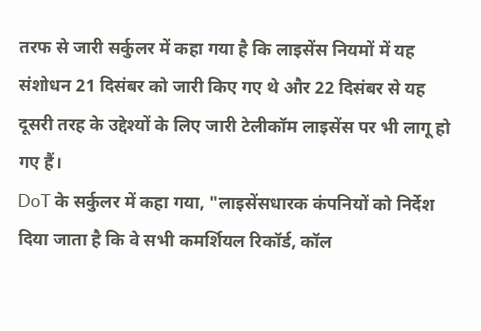तरफ से जारी सर्कुलर में कहा गया है कि लाइसेंस नियमों में यह संशोधन 21 दिसंबर को जारी किए गए थे और 22 दिसंबर से यह दूसरी तरह के उद्देश्यों के लिए जारी टेलीकॉम लाइसेंस पर भी लागू हो गए हैं।
DoT के सर्कुलर में कहा गया, "लाइसेंसधारक कंपनियों को निर्देश दिया जाता है कि वे सभी कमर्शियल रिकॉर्ड, कॉल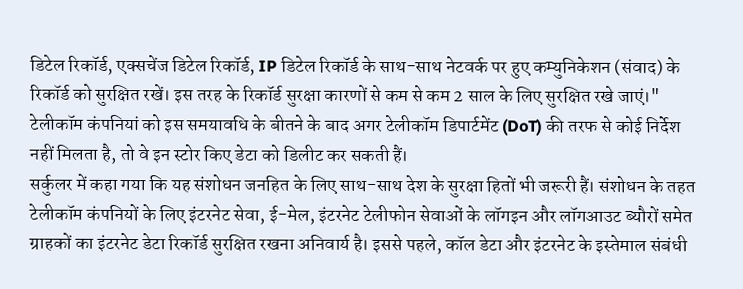डिटेल रिकॉर्ड, एक्सचेंज डिटेल रिकॉर्ड, IP डिटेल रिकॉर्ड के साथ-साथ नेटवर्क पर हुए कम्युनिकेशन (संवाद) के रिकॉर्ड को सुरक्षित रखें। इस तरह के रिकॉर्ड सुरक्षा कारणों से कम से कम 2 साल के लिए सुरक्षित रखे जाएं।"
टेलीकॉम कंपनियां को इस समयावधि के बीतने के बाद अगर टेलीकॉम डिपार्टमेंट (DoT) की तरफ से कोई निर्देश नहीं मिलता है, तो वे इन स्टोर किए डेटा को डिलीट कर सकती हैं।
सर्कुलर में कहा गया कि यह संशोधन जनहित के लिए साथ-साथ देश के सुरक्षा हितों भी जरूरी हैं। संशोधन के तहत टेलीकॉम कंपनियों के लिए इंटरनेट सेवा, ई-मेल, इंटरनेट टेलीफोन सेवाओं के लॉगइन और लॉगआउट ब्यौरों समेत ग्राहकों का इंटरनेट डेटा रिकॉर्ड सुरक्षित रखना अनिवार्य है। इससे पहले, कॉल डेटा और इंटरनेट के इस्तेमाल संबंधी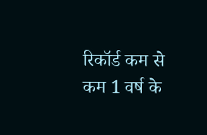रिकॉर्ड कम से कम 1 वर्ष के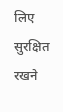लिए सुरक्षित रखने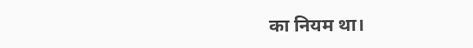का नियम था।